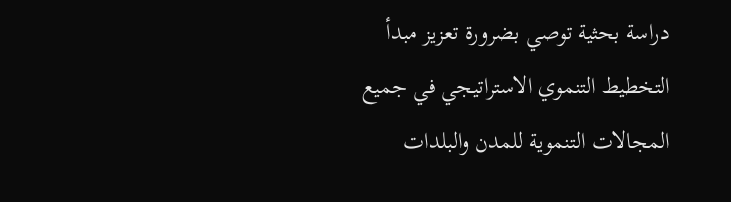دراسة بحثية توصي بضرورة تعزيز مبدأ التخطيط التنموي الاستراتيجي في جميع المجالات التنموية للمدن والبلدات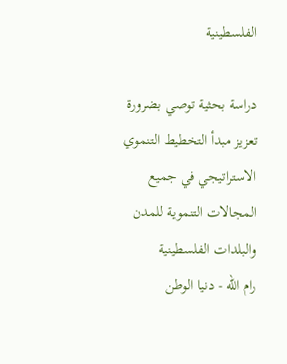الفلسطينية

دراسة بحثية توصي بضرورة تعزيز مبدأ التخطيط التنموي الاستراتيجي في جميع المجالات التنموية للمدن والبلدات الفلسطينية
رام الله - دنيا الوطن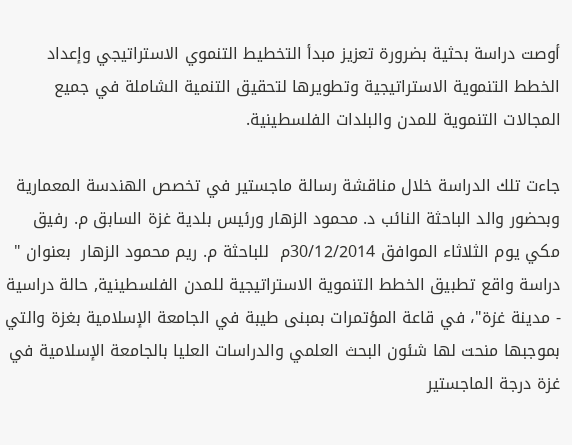أوصت دراسة بحثية بضرورة تعزيز مبدأ التخطيط التنموي الاستراتيجي وإعداد الخطط التنموية الاستراتيجية وتطويرها لتحقيق التنمية الشاملة في جميع المجالات التنموية للمدن والبلدات الفلسطينية.

جاءت تلك الدراسة خلال مناقشة رسالة ماجستير في تخصص الهندسة المعمارية وبحضور والد الباحثة النائب د. محمود الزهار ورئيس بلدية غزة السابق م. رفيق مكي يوم الثلاثاء الموافق 30/12/2014م  للباحثة م. ريم محمود الزهار  بعنوان " دراسة واقع تطبيق الخطط التنموية الاستراتيجية للمدن الفلسطينية, حالة دراسية - مدينة غزة"، في قاعة المؤتمرات بمبنى طيبة في الجامعة الإسلامية بغزة والتي بموجبها منحت لها شئون البحث العلمي والدراسات العليا بالجامعة الإسلامية في غزة درجة الماجستير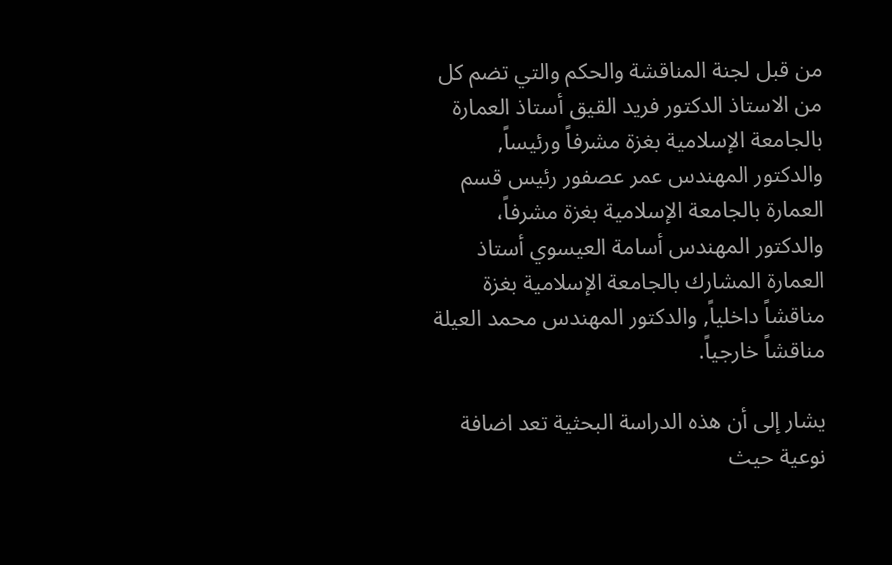من قبل لجنة المناقشة والحكم والتي تضم كل من الاستاذ الدكتور فريد القيق أستاذ العمارة بالجامعة الإسلامية بغزة مشرفاً ورئيساً, والدكتور المهندس عمر عصفور رئيس قسم العمارة بالجامعة الإسلامية بغزة مشرفاً، والدكتور المهندس أسامة العيسوي أستاذ العمارة المشارك بالجامعة الإسلامية بغزة مناقشاً داخلياً, والدكتور المهندس محمد العيلة مناقشاً خارجياً.

يشار إلى أن هذه الدراسة البحثية تعد اضافة نوعية حيث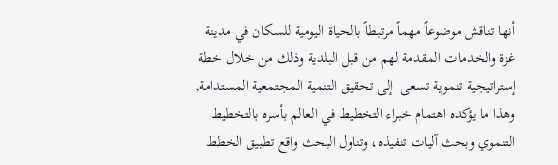أنها تناقش موضوعاً مهماً مرتبطاً بالحياة اليومية للسكان في مدينة غزة والخدمات المقدمة لهم من قبل البلدية وذلك من خلال خطة إستراتيجية تنموية تسعى  إلى تحقيق التنمية المجتمعية المستدامة, وهذا ما يؤكده اهتمام خبراء التخطيط في العالم بأسره بالتخطيط التنموي وبحث آليات تنفيذه، وتناول البحث واقع تطبيق الخطط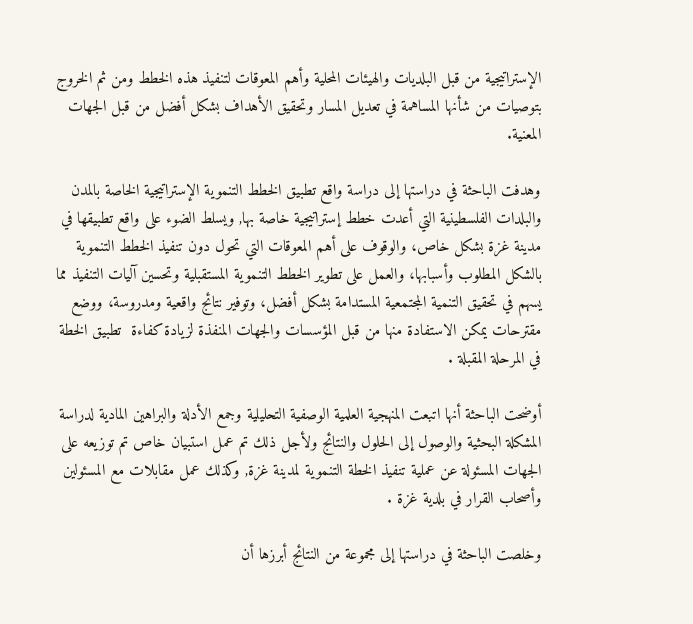الإستراتيجية من قبل البلديات والهيئات المحلية وأهم المعوقات لتنفيذ هذه الخطط ومن ثم الخروج بتوصيات من شأنها المساهمة في تعديل المسار وتحقيق الأهداف بشكل أفضل من قبل الجهات المعنية.

وهدفت الباحثة في دراستها إلى دراسة واقع تطبيق الخطط التنموية الإستراتيجية الخاصة بالمدن والبلدات الفلسطينية التي أعدت خطط إستراتيجية خاصة بها, ويسلط الضوء على واقع تطبيقها في مدينة غزة بشكل خاص، والوقوف على أهم المعوقات التي تحول دون تنفيذ الخطط التنموية بالشكل المطلوب وأسبابها، والعمل على تطوير الخطط التنموية المستقبلية وتحسين آليات التنفيذ مما يسهم في تحقيق التنمية المجتمعية المستدامة بشكل أفضل، وتوفير نتائج واقعية ومدروسة، ووضع مقترحات يمكن الاستفادة منها من قبل المؤسسات والجهات المنفذة لزيادة كفاءة  تطبيق الخطة في المرحلة المقبلة .

أوضحت الباحثة أنها اتبعت المنهجية العلمية الوصفية التحليلية وجمع الأدلة والبراهين المادية لدراسة المشكلة البحثية والوصول إلى الحلول والنتائج ولأجل ذلك تم عمل استبيان خاص تم توزيعه على الجهات المسئولة عن عملية تنفيذ الخطة التنموية لمدينة غزة, وكذلك عمل مقابلات مع المسئولين وأصحاب القرار في بلدية غزة .

وخلصت الباحثة في دراستها إلى مجموعة من النتائج أبرزها أن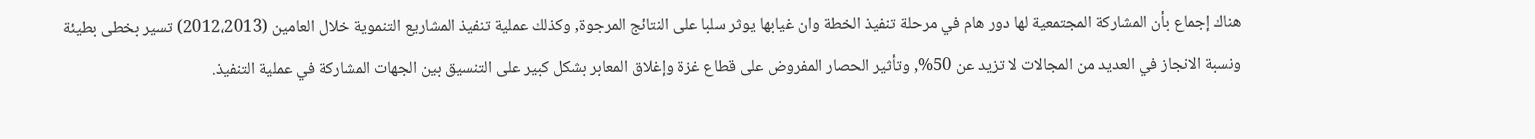هناك إجماع بأن المشاركة المجتمعية لها دور هام في مرحلة تنفيذ الخطة وان غيابها يوثر سلبا على النتائج المرجوة, وكذلك عملية تنفيذ المشاريع التنموية خلال العامين (2012،2013) تسير بخطى بطيئة ونسبة الانجاز في العديد من المجالات لا تزيد عن 50%, وتأثير الحصار المفروض على قطاع غزة وإغلاق المعابر بشكل كبير على التنسيق بين الجهات المشاركة في عملية التنفيذ.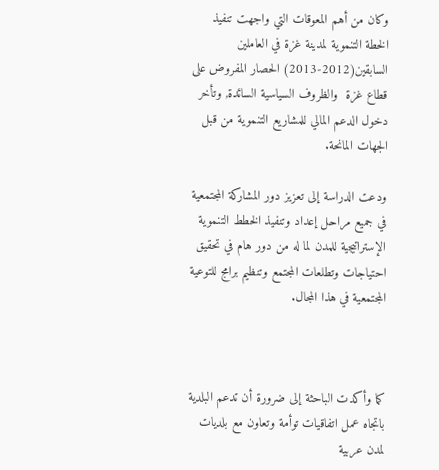وكان من أهم المعوقات التي واجهت تنفيذ الخطة التنموية لمدينة غزة في العاملين السابقين(2012-2013) الحصار المفروض على قطاع غزة  والظروف السياسية السائدة, وتأخر دخول الدعم المالي للمشاريع التنموية من قبل الجهات المانحة.

ودعت الدراسة إلى تعزيز دور المشاركة المجتمعية في جميع مراحل إعداد وتنفيذ الخطط التنموية الإستراتيجية للمدن لما له من دور هام في تحقيق احتياجات وتطلعات المجتمع وتنظيم برامج للتوعية المجتمعية في هذا المجال.



كما وأكدت الباحثة إلى ضرورة أن تدعم البلدية باتجاه عمل اتفاقيات توأمة وتعاون مع بلديات لمدن عربية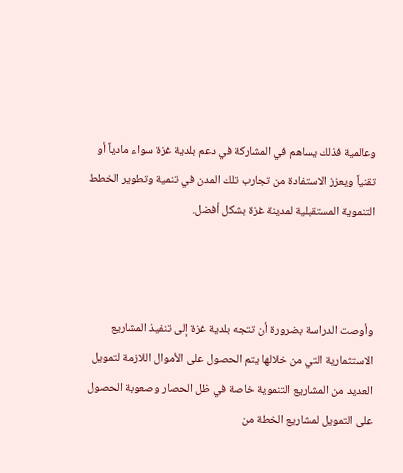وعالمية فذلك يساهم في المشاركة في دعم بلدية غزة سواء مادياً أو تقنياً ويعزز الاستفادة من تجارب تلك المدن في تنمية وتطوير الخطط التنموية المستقبلية لمدينة غزة بشكل أفضل.



وأوصت الدراسة بضرورة أن تتجه بلدية غزة إلى تنفيذ المشاريع الاستثمارية التي من خلالها يتم الحصول على الأموال اللازمة لتمويل العديد من المشاريع التنموية خاصة في ظل الحصار وصعوبة الحصول على التمويل لمشاريع الخطة من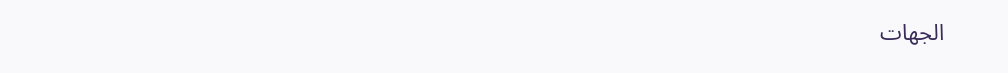الجهات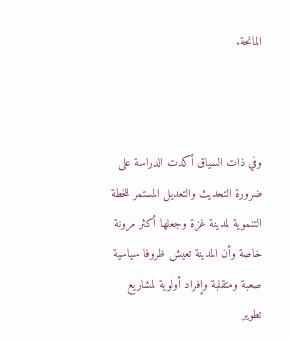المانحة.



وفي ذات السياق أكدت الدراسة على ضرورة التحديث والتعديل المستمر للخطة التنموية لمدينة غزة وجعلها أكثر مرونة خاصة وأن المدينة تعيش ظروفا سياسية صعبة ومتقلبة وإفراد أولوية لمشاريع تطوير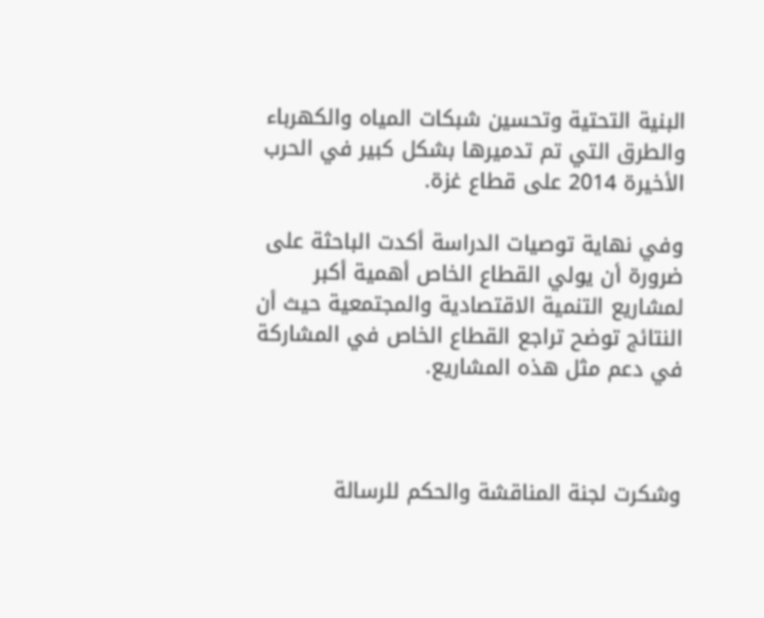البنية التحتية وتحسين شبكات المياه والكهرباء والطرق التي تم تدميرها بشكل كبير في الحرب الأخيرة 2014 على قطاع غزة.

وفي نهاية توصيات الدراسة أكدت الباحثة على ضرورة أن يولي القطاع الخاص أهمية أكبر لمشاريع التنمية الاقتصادية والمجتمعية حيث أن النتائج توضح تراجع القطاع الخاص في المشاركة في دعم مثل هذه المشاريع.



وشكرت لجنة المناقشة والحكم للرسالة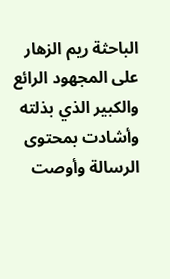الباحثة ريم الزهار على المجهود الرائع والكبير الذي بذلته وأشادت بمحتوى الرسالة وأوصت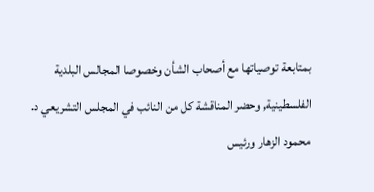بمتابعة توصياتها مع أصحاب الشأن وخصوصا المجالس البلدية الفلسطينية, وحضر المناقشة كل من النائب في المجلس التشريعي د. محمود الزهار ورئيس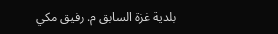بلدية غزة السابق م. رفيق مكي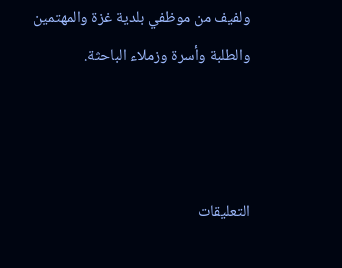ولفيف من موظفي بلدية غزة والمهتمين والطلبة وأسرة وزملاء الباحثة.



التعليقات